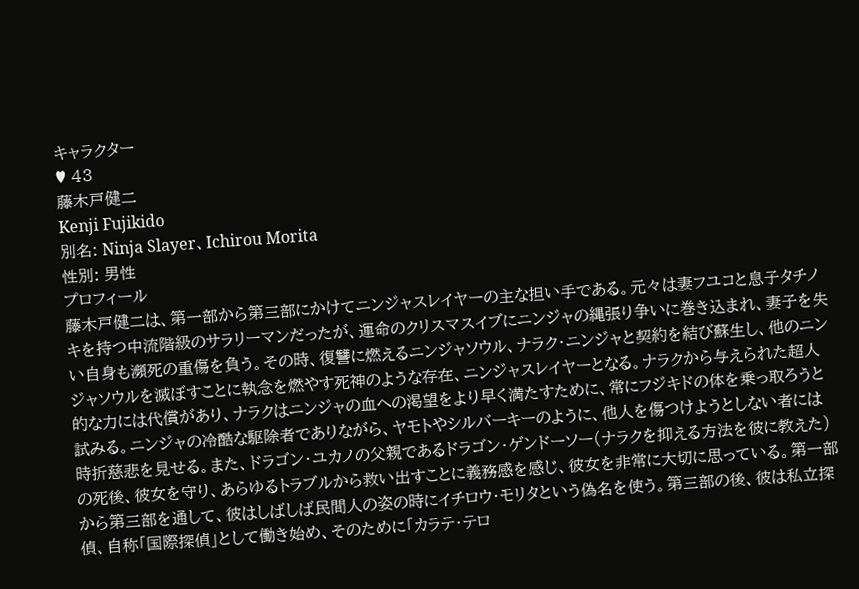キャラクター
♥ 43
藤木戸健二
Kenji Fujikido
別名: Ninja Slayer、Ichirou Morita
性別: 男性
プロフィール
藤木戸健二は、第一部から第三部にかけてニンジャスレイヤーの主な担い手である。元々は妻フユコと息子タチノキを持つ中流階級のサラリーマンだったが、運命のクリスマスイブにニンジャの縄張り争いに巻き込まれ、妻子を失い自身も瀕死の重傷を負う。その時、復讐に燃えるニンジャソウル、ナラク・ニンジャと契約を結び蘇生し、他のニンジャソウルを滅ぼすことに執念を燃やす死神のような存在、ニンジャスレイヤーとなる。ナラクから与えられた超人的な力には代償があり、ナラクはニンジャの血への渇望をより早く満たすために、常にフジキドの体を乗っ取ろうと試みる。ニンジャの冷酷な駆除者でありながら、ヤモトやシルバーキーのように、他人を傷つけようとしない者には時折慈悲を見せる。また、ドラゴン・ユカノの父親であるドラゴン・ゲンドーソー(ナラクを抑える方法を彼に教えた)の死後、彼女を守り、あらゆるトラブルから救い出すことに義務感を感じ、彼女を非常に大切に思っている。第一部から第三部を通して、彼はしばしば民間人の姿の時にイチロウ・モリタという偽名を使う。第三部の後、彼は私立探偵、自称「国際探偵」として働き始め、そのために「カラテ・テロ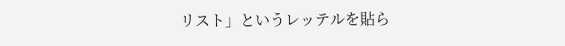リスト」というレッテルを貼ら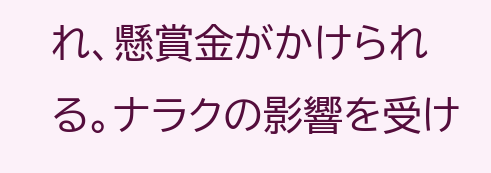れ、懸賞金がかけられる。ナラクの影響を受け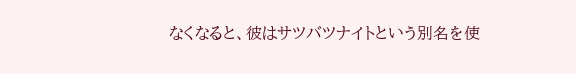なくなると、彼はサツバツナイトという別名を使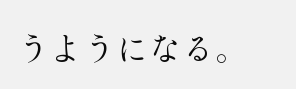うようになる。